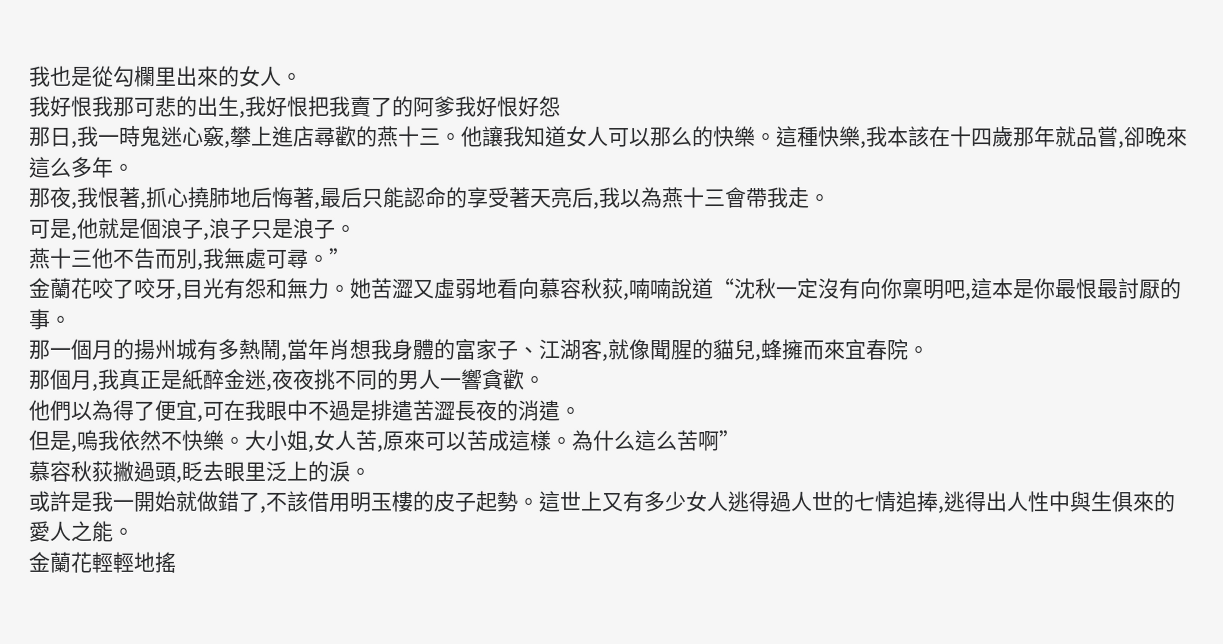我也是從勾欄里出來的女人。
我好恨我那可悲的出生,我好恨把我賣了的阿爹我好恨好怨
那日,我一時鬼迷心竅,攀上進店尋歡的燕十三。他讓我知道女人可以那么的快樂。這種快樂,我本該在十四歲那年就品嘗,卻晚來這么多年。
那夜,我恨著,抓心撓肺地后悔著,最后只能認命的享受著天亮后,我以為燕十三會帶我走。
可是,他就是個浪子,浪子只是浪子。
燕十三他不告而別,我無處可尋。”
金蘭花咬了咬牙,目光有怨和無力。她苦澀又虛弱地看向慕容秋荻,喃喃說道“沈秋一定沒有向你稟明吧,這本是你最恨最討厭的事。
那一個月的揚州城有多熱鬧,當年肖想我身體的富家子、江湖客,就像聞腥的貓兒,蜂擁而來宜春院。
那個月,我真正是紙醉金迷,夜夜挑不同的男人一響貪歡。
他們以為得了便宜,可在我眼中不過是排遣苦澀長夜的消遣。
但是,嗚我依然不快樂。大小姐,女人苦,原來可以苦成這樣。為什么這么苦啊”
慕容秋荻撇過頭,眨去眼里泛上的淚。
或許是我一開始就做錯了,不該借用明玉樓的皮子起勢。這世上又有多少女人逃得過人世的七情追捧,逃得出人性中與生俱來的愛人之能。
金蘭花輕輕地搖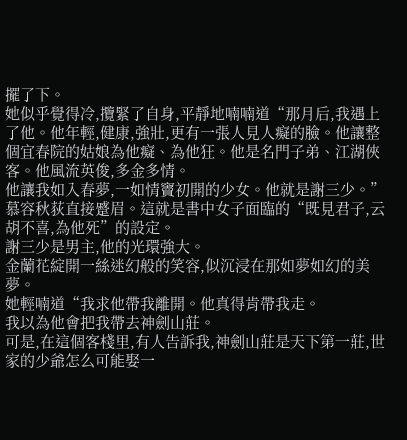擺了下。
她似乎覺得冷,攬緊了自身,平靜地喃喃道“那月后,我遇上了他。他年輕,健康,強壯,更有一張人見人癡的臉。他讓整個宜春院的姑娘為他癡、為他狂。他是名門子弟、江湖俠客。他風流英俊,多金多情。
他讓我如入春夢,一如情竇初開的少女。他就是謝三少。”
慕容秋荻直接蹙眉。這就是書中女子面臨的“既見君子,云胡不喜,為他死”的設定。
謝三少是男主,他的光環強大。
金蘭花綻開一絲迷幻般的笑容,似沉浸在那如夢如幻的美夢。
她輕喃道“我求他帶我離開。他真得肯帶我走。
我以為他會把我帶去神劍山莊。
可是,在這個客棧里,有人告訴我,神劍山莊是天下第一莊,世家的少爺怎么可能娶一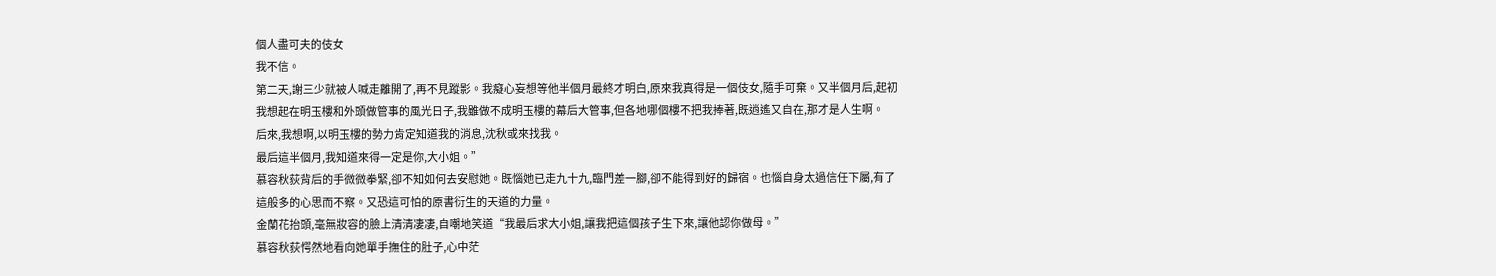個人盡可夫的伎女
我不信。
第二天,謝三少就被人喊走離開了,再不見蹤影。我癡心妄想等他半個月最終才明白,原來我真得是一個伎女,隨手可棄。又半個月后,起初我想起在明玉樓和外頭做管事的風光日子,我雖做不成明玉樓的幕后大管事,但各地哪個樓不把我捧著,既逍遙又自在,那才是人生啊。
后來,我想啊,以明玉樓的勢力肯定知道我的消息,沈秋或來找我。
最后這半個月,我知道來得一定是你,大小姐。”
慕容秋荻背后的手微微拳緊,卻不知如何去安慰她。既惱她已走九十九,臨門差一腳,卻不能得到好的歸宿。也惱自身太過信任下屬,有了這般多的心思而不察。又恐這可怕的原書衍生的天道的力量。
金蘭花抬頭,毫無妝容的臉上清清凄凄,自嘲地笑道“我最后求大小姐,讓我把這個孩子生下來,讓他認你做母。”
慕容秋荻愕然地看向她單手撫住的肚子,心中茫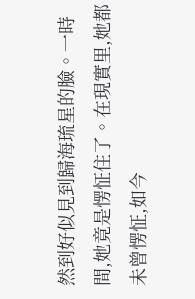然到好似見到歸海琉星的臉。一時間,她竟是愣怔住了。在現實里,她都未曾愣怔,如今